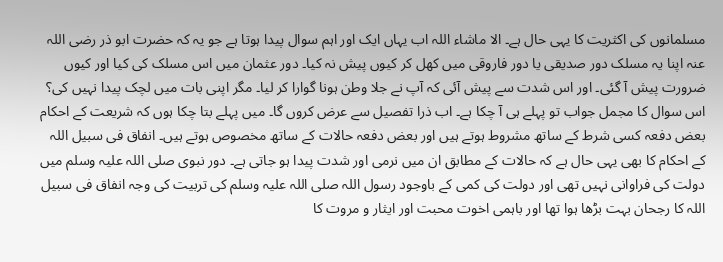مسلمانوں کی اکثریت کا یہی حال ہے۔ الا ماشاء اللہ اب یہاں ایک اور اہم سوال پیدا ہوتا ہے جو یہ کہ حضرت ابو ذر رضی اللہ عنہ اپنا یہ مسلک دور صدیقی یا دور فاروقی میں کھل کر کیوں پیش نہ کیا۔ دور عثمان میں اس مسلک کی کیا اور کیوں ضرورت پیش آ گئی۔ اور اس شدت سے پیش آئی کہ آپ نے جلا وطن ہونا گوارا کر لیا۔ مگر اپنی بات میں لچک پیدا نہیں کی؟ اس سوال کا مجمل جواب تو پہلے ہی آ چکا ہے۔ اب ذرا تفصیل سے عرض کروں گا۔ میں پہلے بتا چکا ہوں کہ شریعت کے احکام بعض دفعہ کسی شرط کے ساتھ مشروط ہوتے ہیں اور بعض دفعہ حالات کے ساتھ مخصوص ہوتے ہیں۔ انفاق فی سبیل اللہ کے احکام کا بھی یہی حال ہے کہ حالات کے مطابق ان میں نرمی اور شدت پیدا ہو جاتی ہے۔ دور نبوی صلی اللہ علیہ وسلم میں دولت کی فراوانی نہیں تھی اور دولت کی کمی کے باوجود رسول اللہ صلی اللہ علیہ وسلم کی تربیت کی وجہ انفاق فی سبیل اللہ کا رجحان بہت بڑھا ہوا تھا اور باہمی اخوت محبت اور ایثار و مروت کا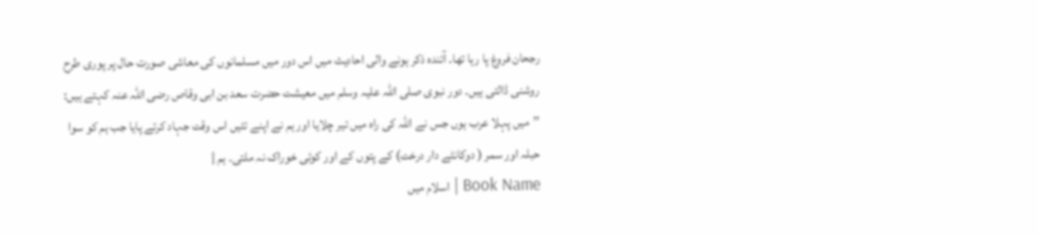رجحان فروغ پا رہا تھا۔ آئندہ ذکر ہونے والی احادیث میں اس دور میں مسلمانوں کی معاشی صورت حال پر پوری طرح روشنی ڈالتی ہیں۔ دور نبوی صلی اللہ علیہ وسلم میں معیشت حضرت سعد بن ابی وقاص رضی اللہ عنہ کہتے ہیں: ’’میں پہلا عرب ہوں جس نے اللہ کی راہ میں تیر چلایا اور ہم نے اپنے تئیں اس وقت جہاد کرتے پایا جب ہم کو سوا حبلہ اور سمر ( دوکانٹے دار درخت) کے پتوں کے اور کوئی خوراک نہ ملتی۔ ہم |
Book Name | اسلام میں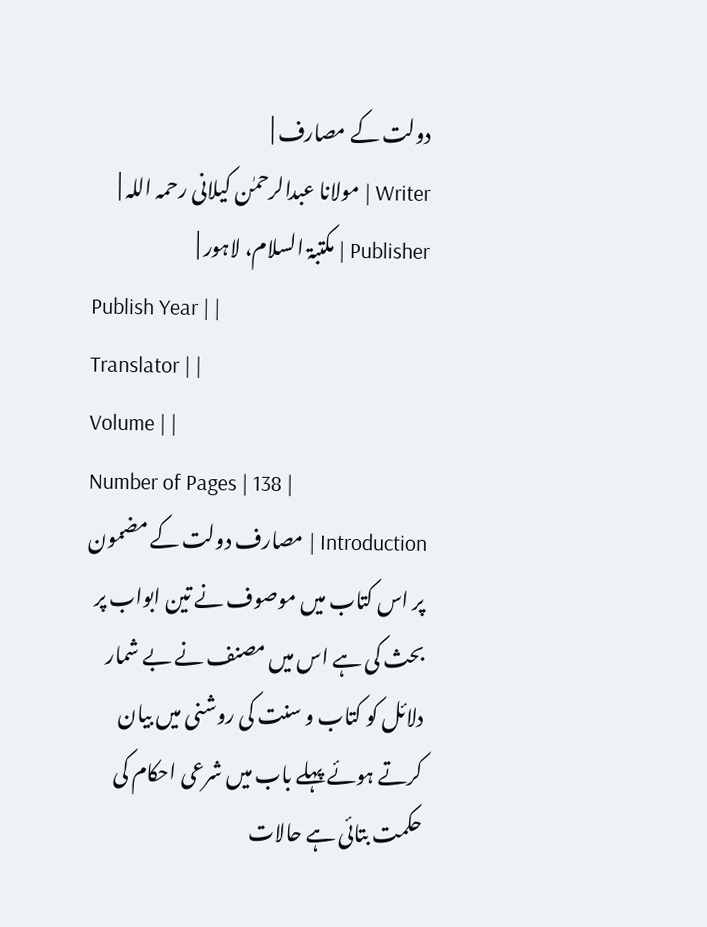دولت کے مصارف |
Writer | مولانا عبدالرحمٰن کیلانی رحمہ اللہ |
Publisher | مکتبۃ السلام، لاہور |
Publish Year | |
Translator | |
Volume | |
Number of Pages | 138 |
Introduction | مصارف دولت کے مضمون پر اس کتاب میں موصوف نے تین ابواب پر بحث کی ہے اس میں مصنف نے بے شمار دلائل کو کتاب و سنت کی روشنی میں بیان کرتے ہوئے پہلے باب میں شرعی احکام کی حکمت بتائی ہے حالات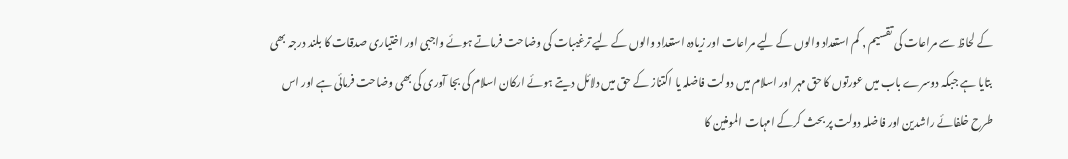کے لحاظ سے مراعات کی تقسیم , کم استعداد والوں کے لیے مراعات اور زیادہ استعداد والوں کے لیے ترغیبات کی وضاحت فرماتے ہوئے واجبی اور اختیاری صدقات کا بلند درجہ بھی بتایا ہے جبکہ دوسرے باب میں عورتوں کا حق مہر اور اسلام میں دولت فاضلہ یا اکتناز کے حق میں دلائل دیتے ہوئے ارکان اسلام کی بجا آوری کی بھی وضاحت فرمائی ہے اور اس طرح خلفائے راشدین اور فاضلہ دولت پر بحث کرکے امہات المومنین کا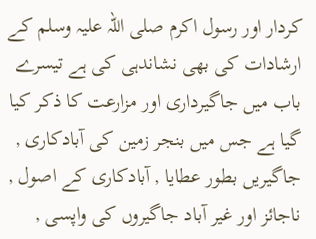کردار اور رسول اکرم صلی اللہ علیہ وسلم کے ارشادات کی بھی نشاندہی کی ہے تیسرے باب میں جاگیرداری اور مزارعت کا ذکر کیا گیا ہے جس میں بنجر زمین کی آبادکاری , جاگیریں بطور عطایا , آبادکاری کے اصول , ناجائز اور غیر آباد جاگیروں کی واپسی ,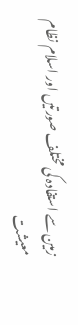زمین سے استفادہ کی مختلف صورتیں اور اسلام نظام معیشت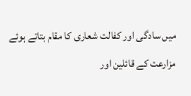میں سادگی اور کفالت شعاری کا مقام بتاتے ہوئے مزارعت کے قائلین اور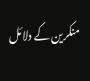منکرین کے دلائل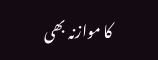کا موازنہ بھی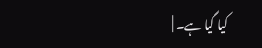کیا گیا ہے۔ |